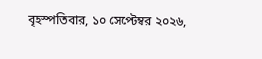বৃহস্পতিবার, ১০ সেপ্টেম্বর ২০২৬,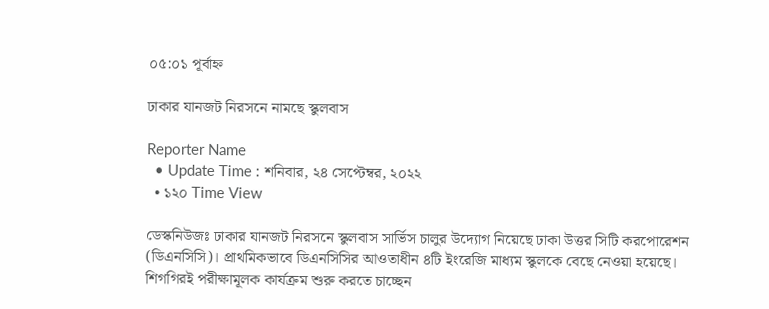০৫:০১ পূর্বাহ্ন

ঢাকার যানজট নিরসনে নামছে স্কুলবাস

Reporter Name
  • Update Time : শনিবার, ২৪ সেপ্টেম্বর, ২০২২
  • ১২০ Time View

ডেস্কনিউজঃ ঢাকার যানজট নিরসনে স্কুলবাস সার্ভিস চালুর উদ্যোগ নিয়েছে ঢাকা উত্তর সিটি করপোরেশন (ডিএনসিসি)। প্রাথমিকভাবে ডিএনসিসির আওতাধীন ৪টি ইংরেজি মাধ্যম স্কুলকে বেছে নেওয়া হয়েছে। শিগগিরই পরীক্ষামূলক কার্যক্রম শুরু করতে চাচ্ছেন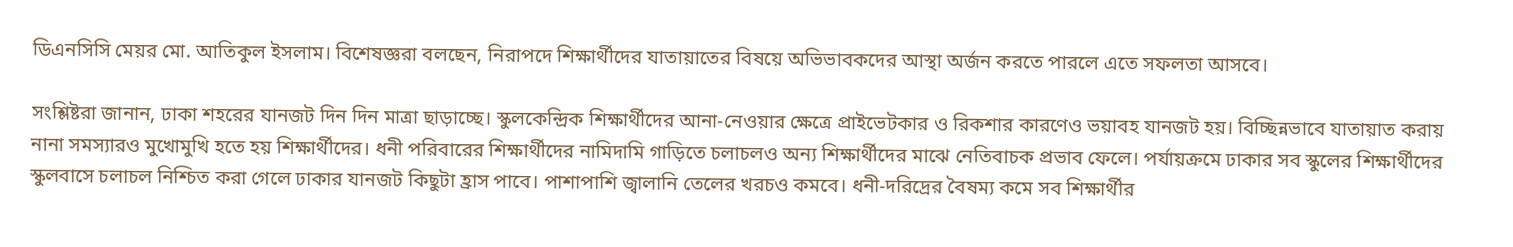ডিএনসিসি মেয়র মো. আতিকুল ইসলাম। বিশেষজ্ঞরা বলছেন, নিরাপদে শিক্ষার্থীদের যাতায়াতের বিষয়ে অভিভাবকদের আস্থা অর্জন করতে পারলে এতে সফলতা আসবে।

সংশ্লিষ্টরা জানান, ঢাকা শহরের যানজট দিন দিন মাত্রা ছাড়াচ্ছে। স্কুলকেন্দ্রিক শিক্ষার্থীদের আনা-নেওয়ার ক্ষেত্রে প্রাইভেটকার ও রিকশার কারণেও ভয়াবহ যানজট হয়। বিচ্ছিন্নভাবে যাতায়াত করায় নানা সমস্যারও মুখোমুখি হতে হয় শিক্ষার্থীদের। ধনী পরিবারের শিক্ষার্থীদের নামিদামি গাড়িতে চলাচলও অন্য শিক্ষার্থীদের মাঝে নেতিবাচক প্রভাব ফেলে। পর্যায়ক্রমে ঢাকার সব স্কুলের শিক্ষার্থীদের স্কুলবাসে চলাচল নিশ্চিত করা গেলে ঢাকার যানজট কিছুটা হ্রাস পাবে। পাশাপাশি জ্বালানি তেলের খরচও কমবে। ধনী-দরিদ্রের বৈষম্য কমে সব শিক্ষার্থীর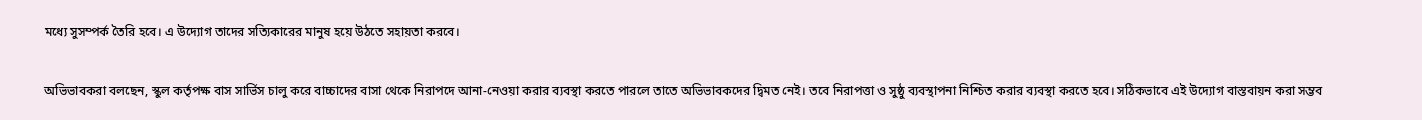মধ্যে সুসম্পর্ক তৈরি হবে। এ উদ্যোগ তাদের সত্যিকারের মানুষ হয়ে উঠতে সহায়তা করবে।

অভিভাবকরা বলছেন, স্কুল কর্তৃপক্ষ বাস সার্ভিস চালু করে বাচ্চাদের বাসা থেকে নিরাপদে আনা-নেওয়া করার ব্যবস্থা করতে পারলে তাতে অভিভাবকদের দ্বিমত নেই। তবে নিরাপত্তা ও সুষ্ঠু ব্যবস্থাপনা নিশ্চিত করার ব্যবস্থা করতে হবে। সঠিকভাবে এই উদ্যোগ বাস্তবায়ন করা সম্ভব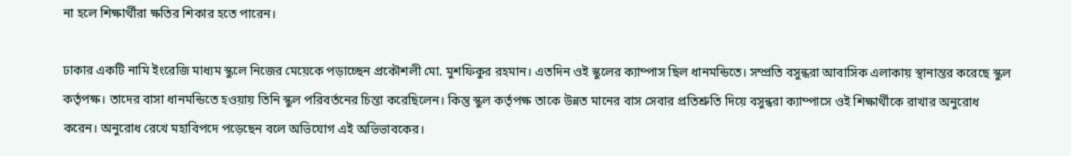না হলে শিক্ষার্থীরা ক্ষতির শিকার হতে পারেন।

ঢাকার একটি নামি ইংরেজি মাধ্যম স্কুলে নিজের মেয়েকে পড়াচ্ছেন প্রকৌশলী মো. মুশফিকুর রহমান। এতদিন ওই স্কুলের ক্যাম্পাস ছিল ধানমন্ডিতে। সম্প্রতি বসুন্ধরা আবাসিক এলাকায় স্থানান্তর করেছে স্কুল কর্তৃপক্ষ। তাদের বাসা ধানমন্ডিতে হওয়ায় তিনি স্কুল পরিবর্তনের চিন্তা করেছিলেন। কিন্তু স্কুল কর্তৃপক্ষ তাকে উন্নত মানের বাস সেবার প্রতিশ্রুতি দিয়ে বসুন্ধরা ক্যাম্পাসে ওই শিক্ষার্থীকে রাখার অনুরোধ করেন। অনুরোধ রেখে মহাবিপদে পড়েছেন বলে অভিযোগ এই অভিভাবকের।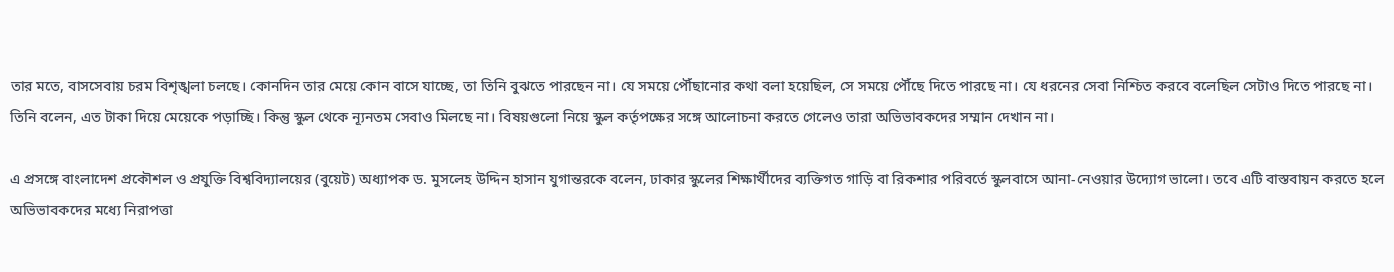তার মতে, বাসসেবায় চরম বিশৃঙ্খলা চলছে। কোনদিন তার মেয়ে কোন বাসে যাচ্ছে, তা তিনি বুঝতে পারছেন না। যে সময়ে পৌঁছানোর কথা বলা হয়েছিল, সে সময়ে পৌঁছে দিতে পারছে না। যে ধরনের সেবা নিশ্চিত করবে বলেছিল সেটাও দিতে পারছে না। তিনি বলেন, এত টাকা দিয়ে মেয়েকে পড়াচ্ছি। কিন্তু স্কুল থেকে ন্যূনতম সেবাও মিলছে না। বিষয়গুলো নিয়ে স্কুল কর্তৃপক্ষের সঙ্গে আলোচনা করতে গেলেও তারা অভিভাবকদের সম্মান দেখান না।

এ প্রসঙ্গে বাংলাদেশ প্রকৌশল ও প্রযুক্তি বিশ্ববিদ্যালয়ের (বুয়েট) অধ্যাপক ড. মুসলেহ উদ্দিন হাসান যুগান্তরকে বলেন, ঢাকার স্কুলের শিক্ষার্থীদের ব্যক্তিগত গাড়ি বা রিকশার পরিবর্তে স্কুলবাসে আনা-নেওয়ার উদ্যোগ ভালো। তবে এটি বাস্তবায়ন করতে হলে অভিভাবকদের মধ্যে নিরাপত্তা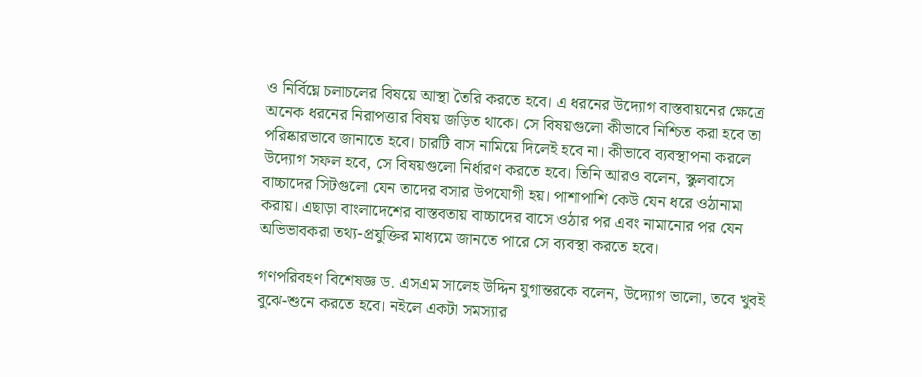ও নির্বিঘ্নে চলাচলের বিষয়ে আস্থা তৈরি করতে হবে। এ ধরনের উদ্যোগ বাস্তবায়নের ক্ষেত্রে অনেক ধরনের নিরাপত্তার বিষয় জড়িত থাকে। সে বিষয়গুলো কীভাবে নিশ্চিত করা হবে তা পরিষ্কারভাবে জানাতে হবে। চারটি বাস নামিয়ে দিলেই হবে না। কীভাবে ব্যবস্থাপনা করলে উদ্যোগ সফল হবে, সে বিষয়গুলো নির্ধারণ করতে হবে। তিনি আরও বলেন, স্কুলবাসে বাচ্চাদের সিটগুলো যেন তাদের বসার উপযোগী হয়। পাশাপাশি কেউ যেন ধরে ওঠানামা করায়। এছাড়া বাংলাদেশের বাস্তবতায় বাচ্চাদের বাসে ওঠার পর এবং নামানোর পর যেন অভিভাবকরা তথ্য-প্রযুক্তির মাধ্যমে জানতে পারে সে ব্যবস্থা করতে হবে।

গণপরিবহণ বিশেষজ্ঞ ড. এসএম সালেহ উদ্দিন যুগান্তরকে বলেন, উদ্যোগ ভালো, তবে খুবই বুঝে-শুনে করতে হবে। নইলে একটা সমস্যার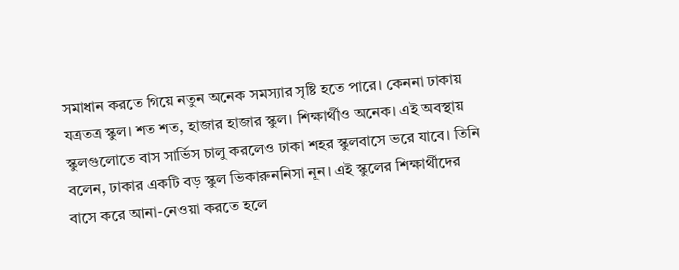সমাধান করতে গিয়ে নতুন অনেক সমস্যার সৃষ্টি হতে পারে। কেননা ঢাকায় যত্রতত্র স্কুল। শত শত, হাজার হাজার স্কুল। শিক্ষার্থীও অনেক। এই অবস্থায় স্কুলগুলোতে বাস সার্ভিস চালু করলেও ঢাকা শহর স্কুলবাসে ভরে যাবে। তিনি বলেন, ঢাকার একটি বড় স্কুল ভিকারুননিসা নূন। এই স্কুলের শিক্ষার্থীদের বাসে করে আনা-নেওয়া করতে হলে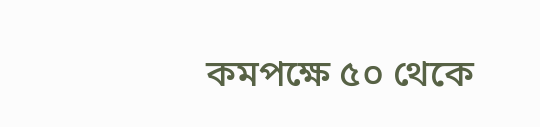কমপক্ষে ৫০ থেকে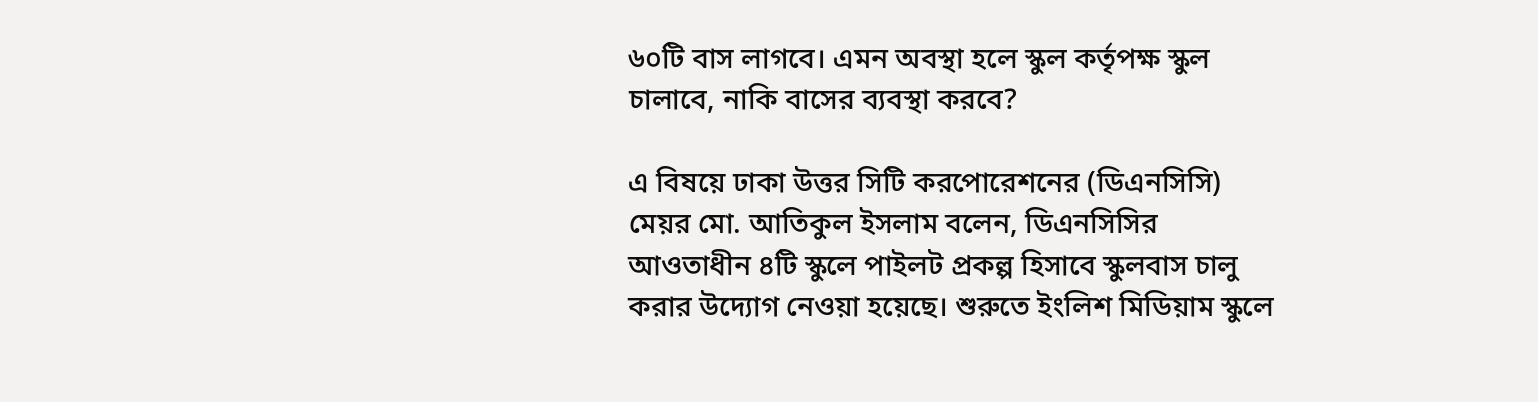৬০টি বাস লাগবে। এমন অবস্থা হলে স্কুল কর্তৃপক্ষ স্কুল চালাবে, নাকি বাসের ব্যবস্থা করবে?

এ বিষয়ে ঢাকা উত্তর সিটি করপোরেশনের (ডিএনসিসি) মেয়র মো. আতিকুল ইসলাম বলেন, ডিএনসিসির আওতাধীন ৪টি স্কুলে পাইলট প্রকল্প হিসাবে স্কুলবাস চালু করার উদ্যোগ নেওয়া হয়েছে। শুরুতে ইংলিশ মিডিয়াম স্কুলে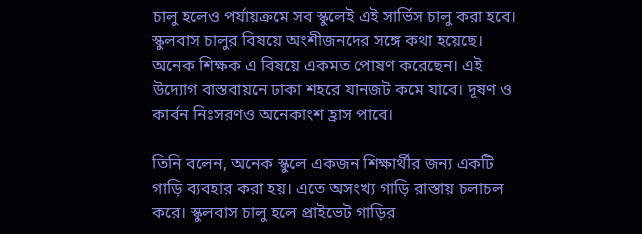চালু হলেও পর্যায়ক্রমে সব স্কুলেই এই সার্ভিস চালু করা হবে। স্কুলবাস চালুর বিষয়ে অংশীজনদের সঙ্গে কথা হয়েছে। অনেক শিক্ষক এ বিষয়ে একমত পোষণ করেছেন। এই উদ্যোগ বাস্তবায়নে ঢাকা শহরে যানজট কমে যাবে। দূষণ ও কার্বন নিঃসরণও অনেকাংশ হ্রাস পাবে।

তিনি বলেন, অনেক স্কুলে একজন শিক্ষার্থীর জন্য একটি গাড়ি ব্যবহার করা হয়। এতে অসংখ্য গাড়ি রাস্তায় চলাচল করে। স্কুলবাস চালু হলে প্রাইভেট গাড়ির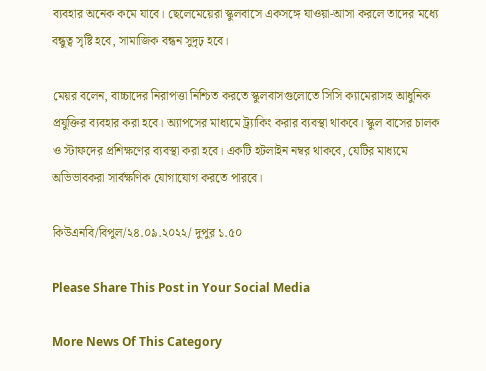ব্যবহার অনেক কমে যাবে। ছেলেমেয়েরা স্কুলবাসে একসঙ্গে যাওয়া-আসা করলে তাদের মধ্যে বন্ধুত্ব সৃষ্টি হবে, সামাজিক বন্ধন সুদৃঢ় হবে।

মেয়র বলেন, বাচ্চাদের নিরাপত্তা নিশ্চিত করতে স্কুলবাসগুলোতে সিসি ক্যামেরাসহ আধুনিক প্রযুক্তির ব্যবহার করা হবে। অ্যাপসের মাধ্যমে ট্র্যাকিং করার ব্যবস্থা থাকবে। স্কুল বাসের চালক ও স্টাফদের প্রশিক্ষণের ব্যবস্থা করা হবে। একটি হটলাইন নম্বর থাকবে, যেটির মাধ্যমে অভিভাবকরা সার্বক্ষণিক যোগাযোগ করতে পারবে।

কিউএনবি/বিপুল/২৪.০৯.২০২২/ দুপুর ১.৫০

Please Share This Post in Your Social Media

More News Of This Category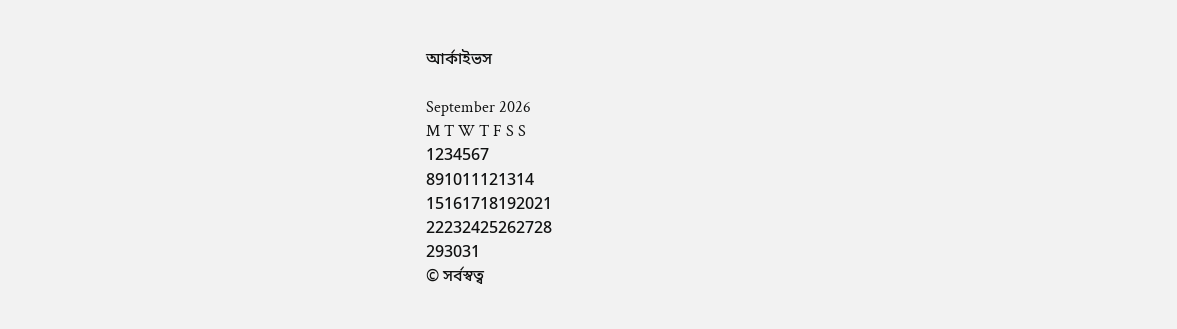আর্কাইভস

September 2026
M T W T F S S
1234567
891011121314
15161718192021
22232425262728
293031
© সর্বস্বত্ব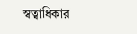স্বত্বাধিকার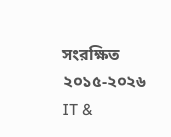সংরক্ষিত ২০১৫-২০২৬
IT &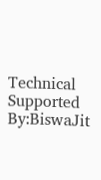Technical Supported By:BiswaJit